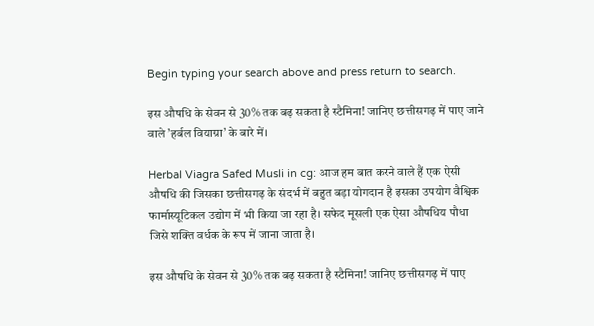Begin typing your search above and press return to search.

इस औषधि के सेवन से 30% तक बढ़ सकता है स्टैमिना! जानिए छत्तीसगढ़ में पाए जाने वाले ’हर्बल वियाग्रा’ के बारे में।

Herbal Viagra Safed Musli in cg: आज हम बात करने वाले हैं एक ऐसी औषधि की जिसका छत्तीसगढ़ के संदर्भ में बहुत बड़ा योगदान है इसका उपयोग वैश्विक फार्मास्यूटिकल उद्योग में भी किया जा रहा है। सफेद मूसली एक ऐसा औषधिय पौधा जिसे शक्ति वर्धक के रूप में जाना जाता है।

इस औषधि के सेवन से 30% तक बढ़ सकता है स्टैमिना! जानिए छत्तीसगढ़ में पाए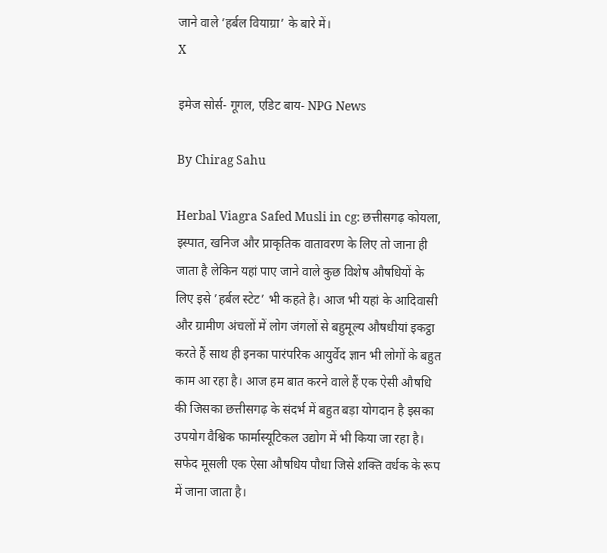जाने वाले ’हर्बल वियाग्रा’ के बारे में।
X

इमेज सोर्स- गूगल, एडिट बाय- NPG News

By Chirag Sahu

Herbal Viagra Safed Musli in cg: छत्तीसगढ़ कोयला, इस्पात, खनिज और प्राकृतिक वातावरण के लिए तो जाना ही जाता है लेकिन यहां पाए जाने वाले कुछ विशेष औषधियों के लिए इसे ’हर्बल स्टेट’ भी कहते है। आज भी यहां के आदिवासी और ग्रामीण अंचलों में लोग जंगलों से बहुमूल्य औषधीयां इकट्ठा करते हैं साथ ही इनका पारंपरिक आयुर्वेद ज्ञान भी लोगों के बहुत काम आ रहा है। आज हम बात करने वाले हैं एक ऐसी औषधि की जिसका छत्तीसगढ़ के संदर्भ में बहुत बड़ा योगदान है इसका उपयोग वैश्विक फार्मास्यूटिकल उद्योग में भी किया जा रहा है। सफेद मूसली एक ऐसा औषधिय पौधा जिसे शक्ति वर्धक के रूप में जाना जाता है।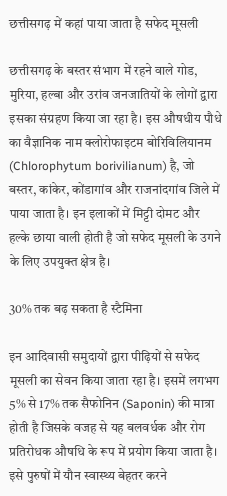छत्तीसगढ़ में कहां पाया जाता है सफेद मूसली

छत्तीसगढ़ के बस्तर संभाग में रहने वाले गोड, मुरिया, हल्बा और उरांव जनजातियों के लोगों द्वारा इसका संग्रहण किया जा रहा है। इस औषधीय पौधे का वैज्ञानिक नाम क्लोरोफाइटम बोरिविलियानम (Chlorophytum borivilianum) है, जो बस्तर, कांकेर, कोंडागांव और राजनांदगांव जिले में पाया जाता है। इन इलाकों में मिट्टी दोमट और हल्के छाया वाली होती है जो सफेद मूसली के उगने के लिए उपयुक्त क्षेत्र है।

30% तक बढ़ सकता है स्टैमिना

इन आदिवासी समुदायों द्वारा पीढ़ियों से सफेद मूसली का सेवन किया जाता रहा है। इसमें लगभग 5% से 17% तक सैफोनिन (Saponin) की मात्रा होती है जिसके वजह से यह बलवर्धक और रोग प्रतिरोधक औषधि के रूप में प्रयोग किया जाता है। इसे पुरुषों में यौन स्वास्थ्य बेहतर करने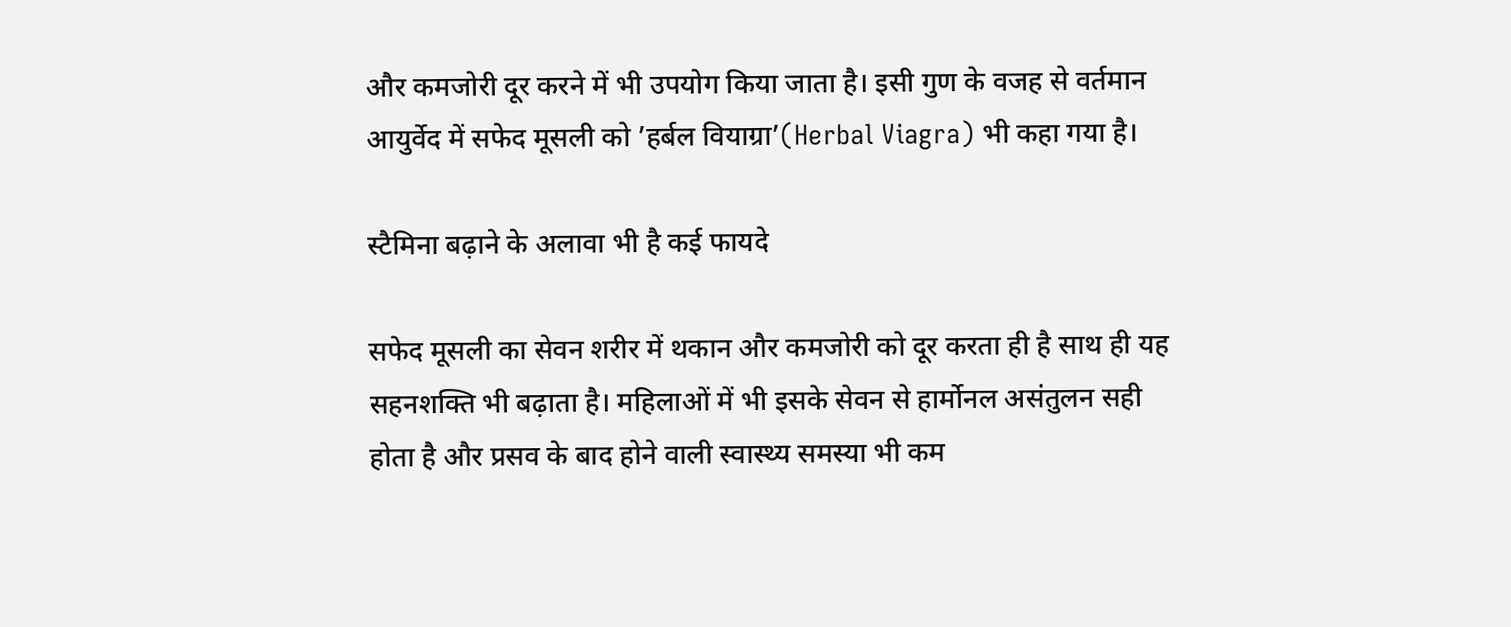और कमजोरी दूर करने में भी उपयोग किया जाता है। इसी गुण के वजह से वर्तमान आयुर्वेद में सफेद मूसली को ’हर्बल वियाग्रा’(Herbal Viagra) भी कहा गया है।

स्टैमिना बढ़ाने के अलावा भी है कई फायदे

सफेद मूसली का सेवन शरीर में थकान और कमजोरी को दूर करता ही है साथ ही यह सहनशक्ति भी बढ़ाता है। महिलाओं में भी इसके सेवन से हार्मोनल असंतुलन सही होता है और प्रसव के बाद होने वाली स्वास्थ्य समस्या भी कम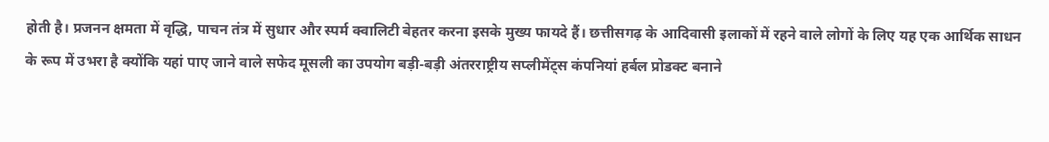होती है। प्रजनन क्षमता में वृद्धि, पाचन तंत्र में सुधार और स्पर्म क्वालिटी बेहतर करना इसके मुख्य फायदे हैं। छत्तीसगढ़ के आदिवासी इलाकों में रहने वाले लोगों के लिए यह एक आर्थिक साधन के रूप में उभरा है क्योंकि यहां पाए जाने वाले सफेद मूसली का उपयोग बड़ी-बड़ी अंतरराष्ट्रीय सप्लीमेंट्स कंपनियां हर्बल प्रोडक्ट बनाने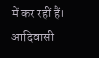में कर रहीं हैं। आदिवासी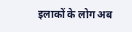इलाकों के लोग अब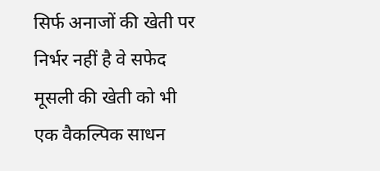सिर्फ अनाजों की खेती पर निर्भर नहीं है वे सफेद मूसली की खेती को भी एक वैकल्पिक साधन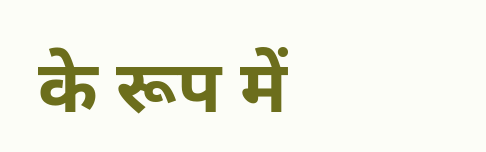के रूप में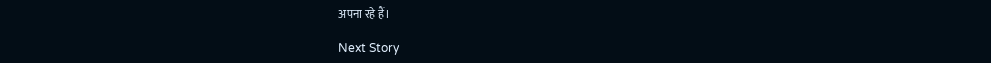अपना रहे हैं।

Next Story